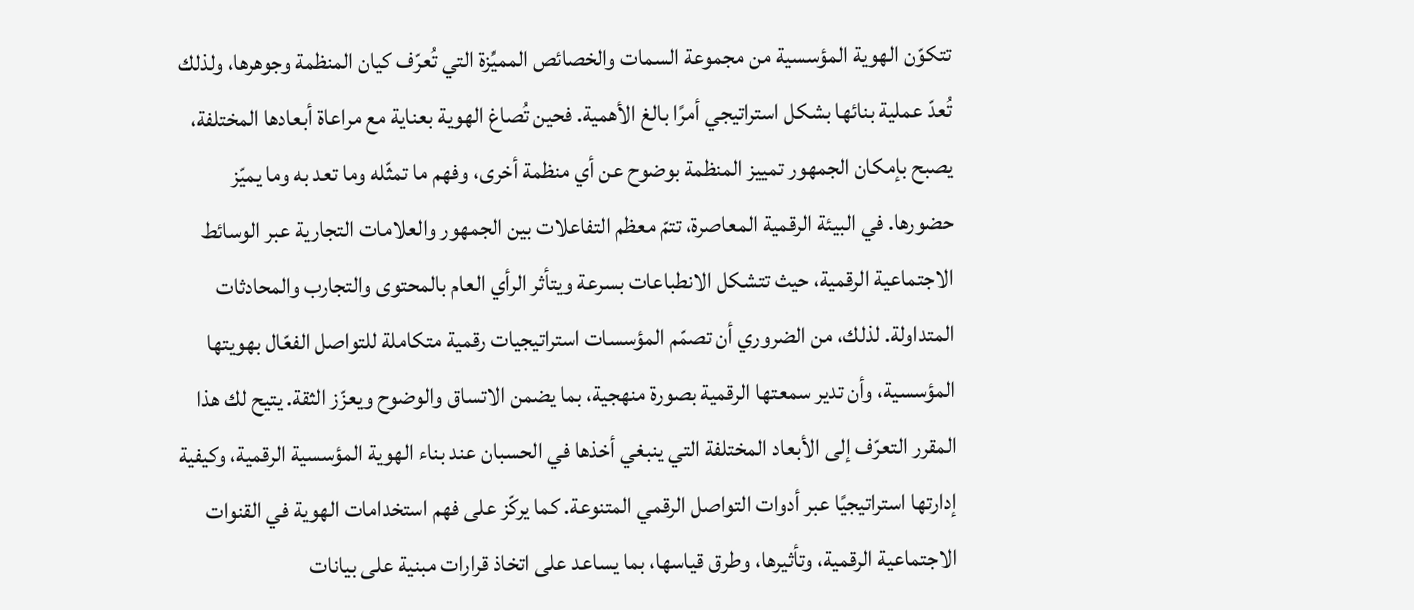تتكوّن الهوية المؤسسية من مجموعة السمات والخصائص المميِّزة التي تُعرّف كيان المنظمة وجوهرها، ولذلك تُعدّ عملية بنائها بشكل استراتيجي أمرًا بالغ الأهمية. فحين تُصاغ الهوية بعناية مع مراعاة أبعادها المختلفة، يصبح بإمكان الجمهور تمييز المنظمة بوضوح عن أي منظمة أخرى، وفهم ما تمثّله وما تعد به وما يميّز حضورها. في البيئة الرقمية المعاصرة، تتمّ معظم التفاعلات بين الجمهور والعلامات التجارية عبر الوسائط الاجتماعية الرقمية، حيث تتشكل الانطباعات بسرعة ويتأثر الرأي العام بالمحتوى والتجارب والمحادثات المتداولة. لذلك، من الضروري أن تصمّم المؤسسات استراتيجيات رقمية متكاملة للتواصل الفعّال بهويتها المؤسسية، وأن تدير سمعتها الرقمية بصورة منهجية، بما يضمن الاتساق والوضوح ويعزّز الثقة. يتيح لك هذا المقرر التعرّف إلى الأبعاد المختلفة التي ينبغي أخذها في الحسبان عند بناء الهوية المؤسسية الرقمية، وكيفية إدارتها استراتيجيًا عبر أدوات التواصل الرقمي المتنوعة. كما يركّز على فهم استخدامات الهوية في القنوات الاجتماعية الرقمية، وتأثيرها، وطرق قياسها، بما يساعد على اتخاذ قرارات مبنية على بيانات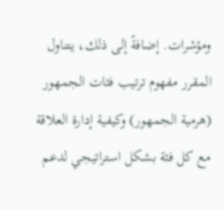ومؤشرات. إضافةً إلى ذلك، يتناول المقرر مفهوم ترتيب فئات الجمهور (هرمية الجمهور) وكيفية إدارة العلاقة مع كل فئة بشكل استراتيجي لدعم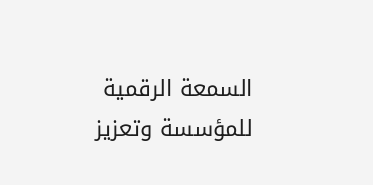السمعة الرقمية للمؤسسة وتعزيز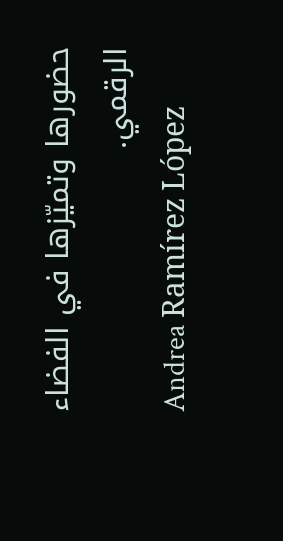حضورها وتميّزها في الفضاء الرقمي.
Andrea Ramírez López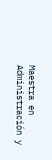Maestra en Administración y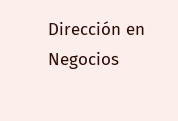Dirección en Negocios